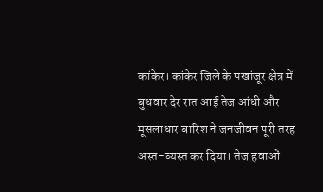कांकेर। कांकेर जिले के पखांजूर क्षेत्र में बुधवार देर रात आई तेज आंधी और मूसलाधार बारिश ने जनजीवन पूरी तरह अस्त-व्यस्त कर दिया। तेज हवाओं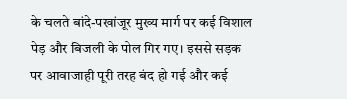के चलते बांदे-पखांजूर मुख्य मार्ग पर कई विशाल पेड़ और बिजली के पोल गिर गए। इससे सड़क पर आवाजाही पूरी तरह बंद हो गई और कई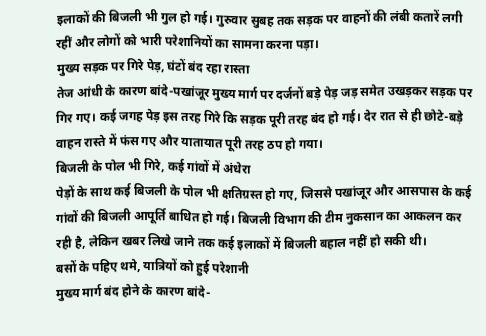इलाकों की बिजली भी गुल हो गई। गुरुवार सुबह तक सड़क पर वाहनों की लंबी कतारें लगी रहीं और लोगों को भारी परेशानियों का सामना करना पड़ा।
मुख्य सड़क पर गिरे पेड़, घंटों बंद रहा रास्ता
तेज आंधी के कारण बांदे-पखांजूर मुख्य मार्ग पर दर्जनों बड़े पेड़ जड़ समेत उखड़कर सड़क पर गिर गए। कई जगह पेड़ इस तरह गिरे कि सड़क पूरी तरह बंद हो गई। देर रात से ही छोटे-बड़े वाहन रास्ते में फंस गए और यातायात पूरी तरह ठप हो गया।
बिजली के पोल भी गिरे, कई गांवों में अंधेरा
पेड़ों के साथ कई बिजली के पोल भी क्षतिग्रस्त हो गए, जिससे पखांजूर और आसपास के कई गांवों की बिजली आपूर्ति बाधित हो गई। बिजली विभाग की टीम नुकसान का आकलन कर रही है, लेकिन खबर लिखे जाने तक कई इलाकों में बिजली बहाल नहीं हो सकी थी।
बसों के पहिए थमे, यात्रियों को हुई परेशानी
मुख्य मार्ग बंद होने के कारण बांदे-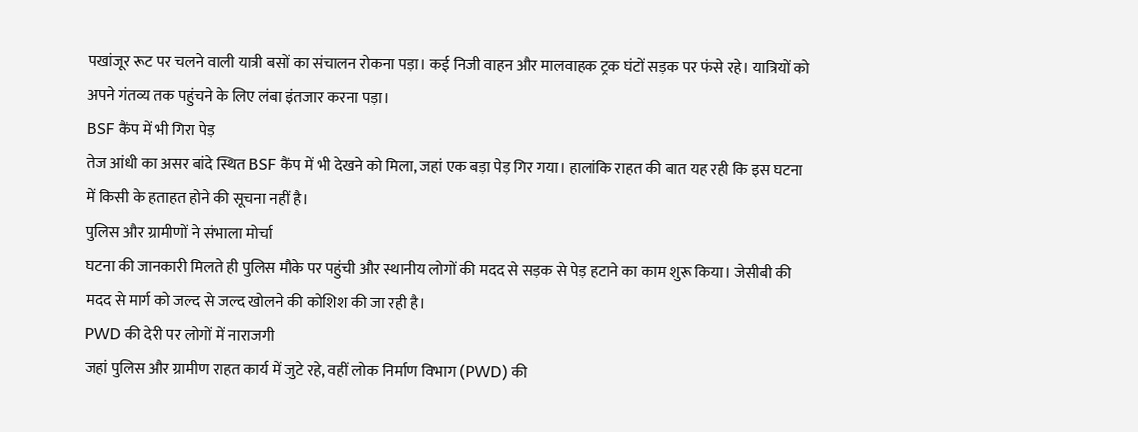पखांजूर रूट पर चलने वाली यात्री बसों का संचालन रोकना पड़ा। कई निजी वाहन और मालवाहक ट्रक घंटों सड़क पर फंसे रहे। यात्रियों को अपने गंतव्य तक पहुंचने के लिए लंबा इंतजार करना पड़ा।
BSF कैंप में भी गिरा पेड़
तेज आंधी का असर बांदे स्थित BSF कैंप में भी देखने को मिला, जहां एक बड़ा पेड़ गिर गया। हालांकि राहत की बात यह रही कि इस घटना में किसी के हताहत होने की सूचना नहीं है।
पुलिस और ग्रामीणों ने संभाला मोर्चा
घटना की जानकारी मिलते ही पुलिस मौके पर पहुंची और स्थानीय लोगों की मदद से सड़क से पेड़ हटाने का काम शुरू किया। जेसीबी की मदद से मार्ग को जल्द से जल्द खोलने की कोशिश की जा रही है।
PWD की देरी पर लोगों में नाराजगी
जहां पुलिस और ग्रामीण राहत कार्य में जुटे रहे, वहीं लोक निर्माण विभाग (PWD) की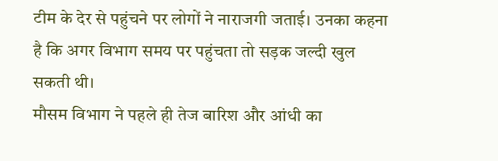टीम के देर से पहुंचने पर लोगों ने नाराजगी जताई। उनका कहना है कि अगर विभाग समय पर पहुंचता तो सड़क जल्दी खुल सकती थी।
मौसम विभाग ने पहले ही तेज बारिश और आंधी का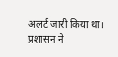अलर्ट जारी किया था। प्रशासन ने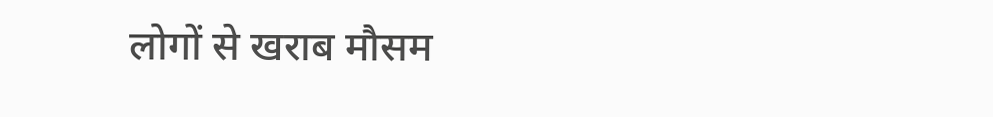लोगों से खराब मौसम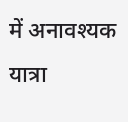में अनावश्यक यात्रा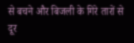से बचने और बिजली के गिरे तारों से दूर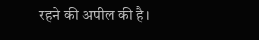रहने की अपील की है।